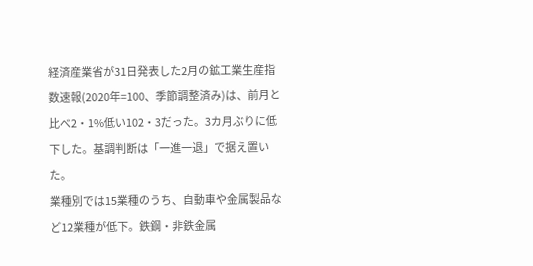経済産業省が31日発表した2月の鉱工業生産指数速報(2020年=100、季節調整済み)は、前月と比べ2・1%低い102・3だった。3カ月ぶりに低下した。基調判断は「一進一退」で据え置いた。
業種別では15業種のうち、自動車や金属製品など12業種が低下。鉄鋼・非鉄金属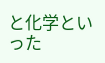と化学といった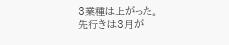3業種は上がった。
先行きは3月が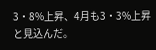3・8%上昇、4月も3・3%上昇と見込んだ。